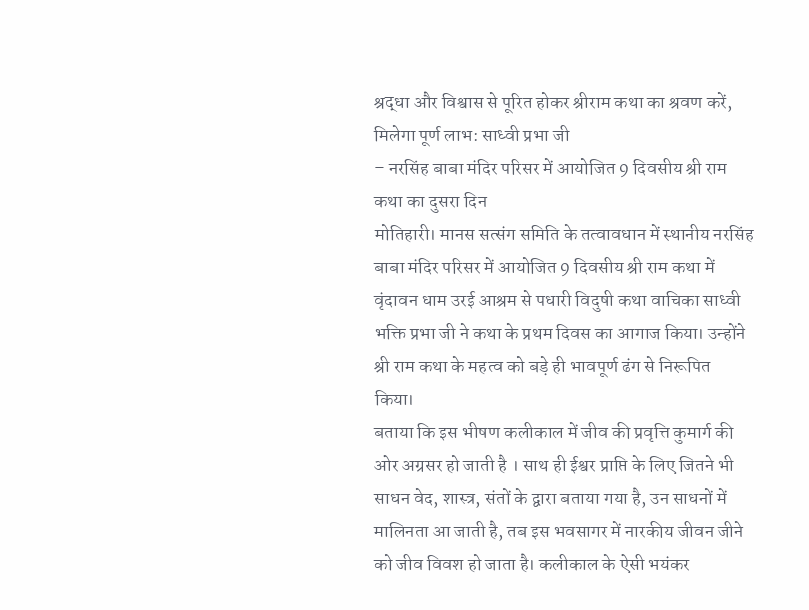श्रद्धा और विश्वास से पूरित होकर श्रीराम कथा का श्रवण करें, मिलेगा पूर्ण लाभ: साध्वी प्रभा जी
– नरसिंह बाबा मंदिर परिसर में आयोजित 9 दिवसीय श्री राम कथा का दुसरा दिन
मोतिहारी। मानस सत्संग समिति के तत्वावधान में स्थानीय नरसिंह बाबा मंदिर परिसर में आयोजित 9 दिवसीय श्री राम कथा में वृंदावन धाम उरई आश्रम से पधारी विदुषी कथा वाचिका साध्वी भक्ति प्रभा जी ने कथा के प्रथम दिवस का आगाज किया। उन्होंने श्री राम कथा के महत्व को बड़े ही भावपूर्ण ढंग से निरूपित किया।
बताया कि इस भीषण कलीकाल में जीव की प्रवृत्ति कुमार्ग की ओर अग्रसर हो जाती है । साथ ही ईश्वर प्राप्ति के लिए जितने भी साधन वेद, शास्त्र, संतों के द्वारा बताया गया है, उन साधनों में मालिनता आ जाती है, तब इस भवसागर में नारकीय जीवन जीने को जीव विवश हो जाता है। कलीकाल के ऐसी भयंकर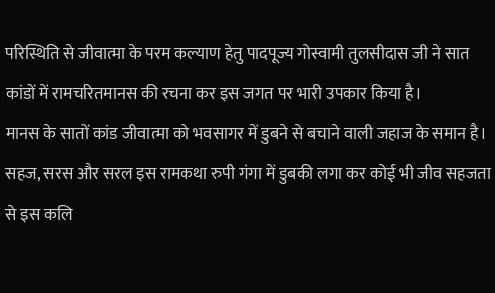परिस्थिति से जीवात्मा के परम कल्याण हेतु पादपूज्य गोस्वामी तुलसीदास जी ने सात कांडों में रामचरितमानस की रचना कर इस जगत पर भारी उपकार किया है।
मानस के सातों कांड जीवात्मा को भवसागर में डुबने से बचाने वाली जहाज के समान है। सहज, सरस और सरल इस रामकथा रुपी गंगा में डुबकी लगा कर कोई भी जीव सहजता से इस कलि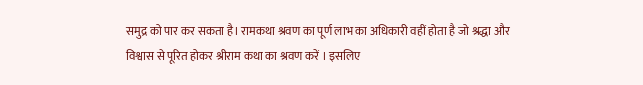समुद्र को पार कर सकता है। रामकथा श्रवण का पूर्ण लाभ का अधिकारी वहीं होता है जो श्रद्धा और विश्वास से पूरित होकर श्रीराम कथा का श्रवण करें । इसलिए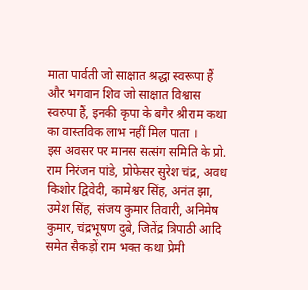माता पार्वती जो साक्षात श्रद्धा स्वरूपा हैं और भगवान शिव जो साक्षात विश्वास स्वरुपा हैं, इनकी कृपा के बगैर श्रीराम कथा का वास्तविक लाभ नहीं मिल पाता ।
इस अवसर पर मानस सत्संग समिति के प्रो. राम निरंजन पांडे, प्रोफेसर सुरेश चंद्र, अवध किशोर द्विवेदी, कामेश्वर सिंह, अनंत झा, उमेश सिंह, संजय कुमार तिवारी, अनिमेष कुमार, चंद्रभूषण दुबे, जितेंद्र त्रिपाठी आदि समेत सैकड़ों राम भक्त कथा प्रेमी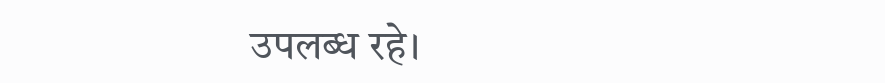उपलब्ध रहे।